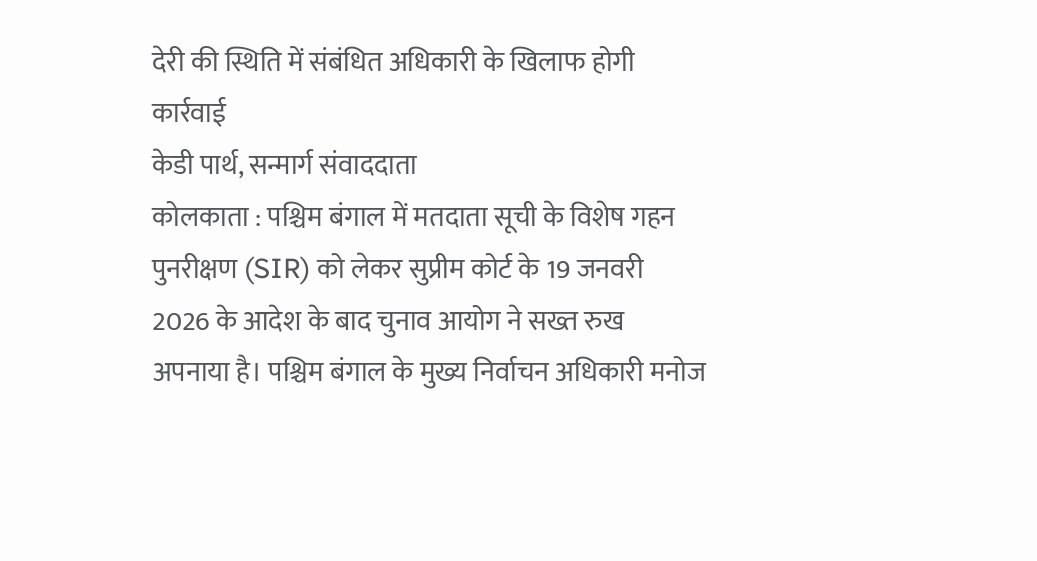देरी की स्थिति में संबंधित अधिकारी के खिलाफ होगी कार्रवाई
केडी पार्थ, सन्मार्ग संवाददाता
कोलकाता : पश्चिम बंगाल में मतदाता सूची के विशेष गहन पुनरीक्षण (SIR) को लेकर सुप्रीम कोर्ट के 19 जनवरी 2026 के आदेश के बाद चुनाव आयोग ने सख्त रुख अपनाया है। पश्चिम बंगाल के मुख्य निर्वाचन अधिकारी मनोज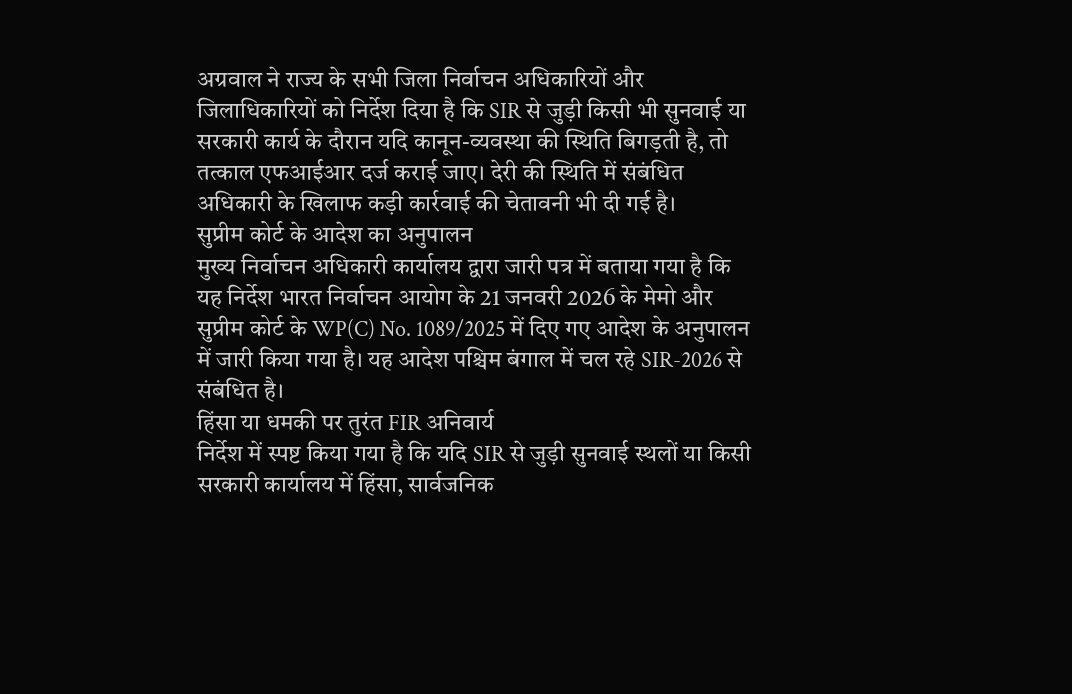अग्रवाल ने राज्य के सभी जिला निर्वाचन अधिकारियों और जिलाधिकारियों को निर्देश दिया है कि SIR से जुड़ी किसी भी सुनवाई या सरकारी कार्य के दौरान यदि कानून-व्यवस्था की स्थिति बिगड़ती है, तो तत्काल एफआईआर दर्ज कराई जाए। देरी की स्थिति में संबंधित अधिकारी के खिलाफ कड़ी कार्रवाई की चेतावनी भी दी गई है।
सुप्रीम कोर्ट के आदेश का अनुपालन
मुख्य निर्वाचन अधिकारी कार्यालय द्वारा जारी पत्र में बताया गया है कि यह निर्देश भारत निर्वाचन आयोग के 21 जनवरी 2026 के मेमो और सुप्रीम कोर्ट के WP(C) No. 1089/2025 में दिए गए आदेश के अनुपालन में जारी किया गया है। यह आदेश पश्चिम बंगाल में चल रहे SIR-2026 से संबंधित है।
हिंसा या धमकी पर तुरंत FIR अनिवार्य
निर्देश में स्पष्ट किया गया है कि यदि SIR से जुड़ी सुनवाई स्थलों या किसी सरकारी कार्यालय में हिंसा, सार्वजनिक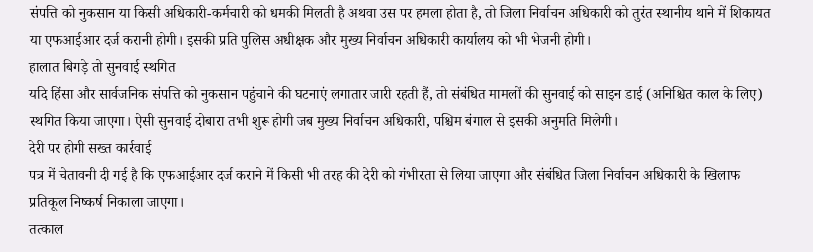संपत्ति को नुकसान या किसी अधिकारी-कर्मचारी को धमकी मिलती है अथवा उस पर हमला होता है, तो जिला निर्वाचन अधिकारी को तुरंत स्थानीय थाने में शिकायत या एफआईआर दर्ज करानी होगी। इसकी प्रति पुलिस अधीक्षक और मुख्य निर्वाचन अधिकारी कार्यालय को भी भेजनी होगी।
हालात बिगड़े तो सुनवाई स्थगित
यदि हिंसा और सार्वजनिक संपत्ति को नुकसान पहुंचाने की घटनाएं लगातार जारी रहती हैं, तो संबंधित मामलों की सुनवाई को साइन डाई (अनिश्चित काल के लिए) स्थगित किया जाएगा। ऐसी सुनवाई दोबारा तभी शुरू होगी जब मुख्य निर्वाचन अधिकारी, पश्चिम बंगाल से इसकी अनुमति मिलेगी।
देरी पर होगी सख्त कार्रवाई
पत्र में चेतावनी दी गई है कि एफआईआर दर्ज कराने में किसी भी तरह की देरी को गंभीरता से लिया जाएगा और संबंधित जिला निर्वाचन अधिकारी के खिलाफ प्रतिकूल निष्कर्ष निकाला जाएगा।
तत्काल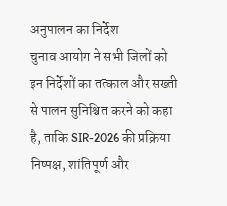अनुपालन का निर्देश
चुनाव आयोग ने सभी जिलों को इन निर्देशों का तत्काल और सख्ती से पालन सुनिश्चित करने को कहा है, ताकि SIR-2026 की प्रक्रिया निष्पक्ष, शांतिपूर्ण और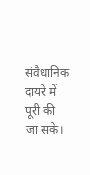संवैधानिक दायरे में पूरी की जा सके।